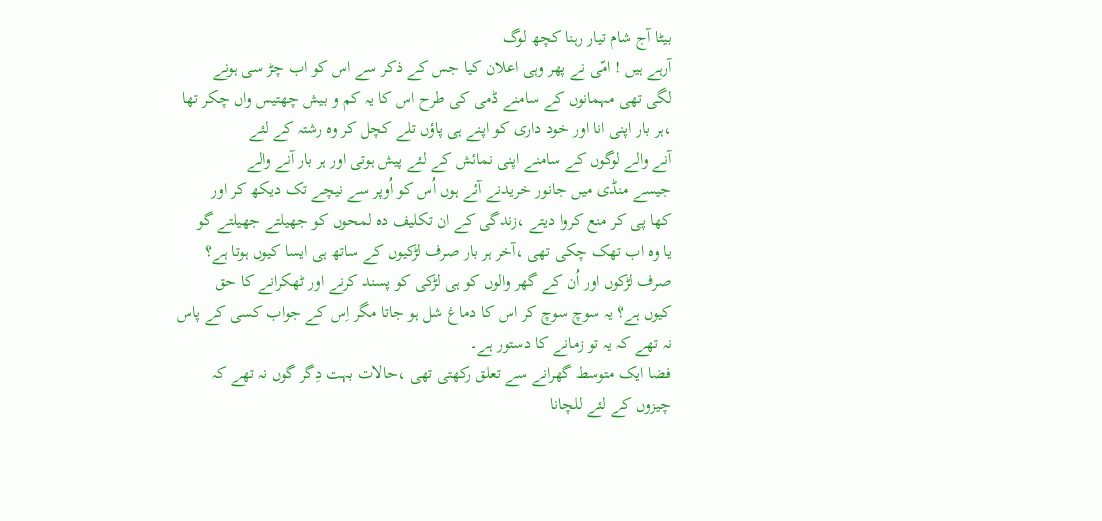بیٹا آج شام تیار رہنا کچھ لوگ
آرہے ہیں ! امّی نے پھر وہی اعلان کیا جس کے ذکر سے اس کو اب چڑ سی ہونے
لگی تھی مہمانوں کے سامنے ڈمی کی طرح اس کا یہ کم و بیش چھتیس واں چکر تھا
،ہر بار اپنی انا اور خود داری کو اپنے ہی پاؤں تلے کچل کر وہ رشتہ کے لئے
آنے والے لوگوں کے سامنے اپنی نمائش کے لئے پیش ہوتی اور ہر بار آنے والے
جیسے منڈی میں جانور خریدنے آئے ہوں اُس کو اُوپر سے نیچے تک دیکھ کر اور
کھا پی کر منع کروا دیتے ،زندگی کے ان تکلیف دہ لمحوں کو جھیلتے جھیلتے گو
یا وہ اب تھک چکی تھی ،آخر ہر بار صرف لڑکیوں کے ساتھ ہی ایسا کیوں ہوتا ہے؟
صرف لڑکوں اور اُن کے گھر والوں کو ہی لڑکی کو پسند کرنے اور ٹھکرانے کا حق
کیوں ہے؟ یہ سوچ سوچ کر اس کا دماغ شل ہو جاتا مگر اِس کے جواب کسی کے پاس
نہ تھے کہ یہ تو زمانے کا دستور ہے۔
فضا ایک متوسط گھرانے سے تعلق رکھتی تھی ،حالات بہت دِگر گوں نہ تھے کہ
چیزوں کے لئے للچانا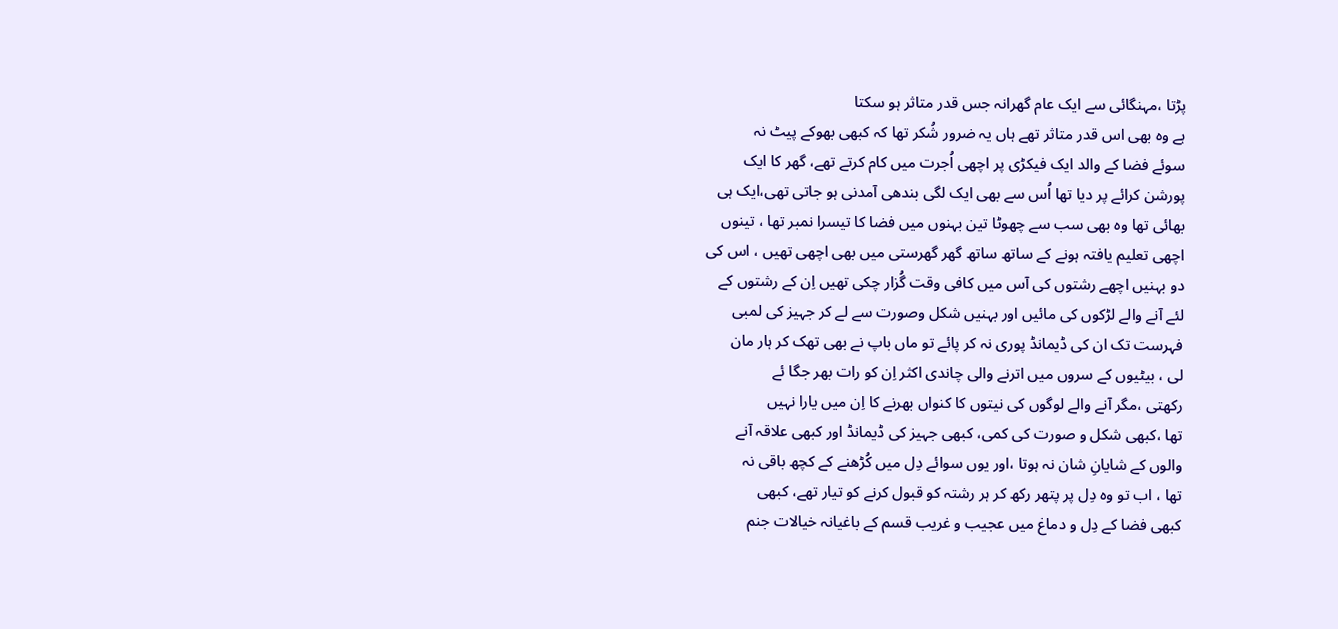پڑتا ،مہنگائی سے ایک عام گھرانہ جس قدر متاثر ہو سکتا
ہے وہ بھی اس قدر متاثر تھے ہاں یہ ضرور شُکر تھا کہ کبھی بھوکے پیٹ نہ
سوئے فضا کے والد ایک فیکڑی پر اچھی اُجرت میں کام کرتے تھے، گھر کا ایک
پورشن کرائے پر دیا تھا اُس سے بھی ایک لگی بندھی آمدنی ہو جاتی تھی،ایک ہی
بھائی تھا وہ بھی سب سے چھوٹا تین بہنوں میں فضا کا تیسرا نمبر تھا ، تینوں
اچھی تعلیم یافتہ ہونے کے ساتھ ساتھ گھر گھرستی میں بھی اچھی تھیں ، اس کی
دو بہنیں اچھے رشتوں کی آس میں کافی وقت گُزار چکی تھیں اِن کے رشتوں کے
لئے آنے والے لڑکوں کی مائیں اور بہنیں شکل وصورت سے لے کر جہیز کی لمبی
فہرست تک ان کی ڈیمانڈ پوری نہ کر پائے تو ماں باپ نے بھی تھک کر ہار مان
لی ، بیٹیوں کے سروں میں اترنے والی چاندی اکثر اِن کو رات بھر جگا ئے
رکھتی ،مگر آنے والے لوگوں کی نیتوں کا کنواں بھرنے کا اِن میں یارا نہیں
تھا ،کبھی شکل و صورت کی کمی، کبھی جہیز کی ڈیمانڈ اور کبھی علاقہ آنے
والوں کے شایانِ شان نہ ہوتا ،اور یوں سوائے دِل میں کُڑھنے کے کچھ باقی نہ
تھا ، اب تو وہ دِل پر پتھر رکھ کر ہر رشتہ کو قبول کرنے کو تیار تھے، کبھی
کبھی فضا کے دِل و دماغ میں عجیب و غریب قسم کے باغیانہ خیالات جنم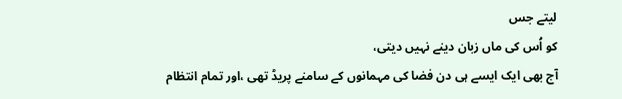لیتے جس
کو اُس کی ماں زبان دینے نہیں دیتی،
آج بھی ایک ایسے ہی دن فضا کی مہمانوں کے سامنے پریڈ تھی ،اور تمام انتظام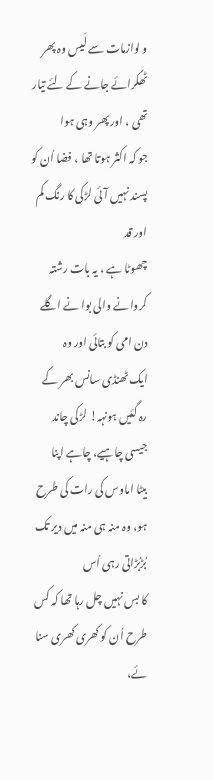و لوازمات سے لَیس وہ پھر ٹھکرائے جانے کے لئے تیار تھی ، اور پھر وہی ہوا
جو کہ اکثر ہوتا تھا ، فضا اُن کو پسند نہیں آئی لڑکی کا رنگ کم اور قد
چھوٹا ہے ، یہ بات رشتہ کروانے والی بوا نے اگلے دن امی کو بتائی اور وہ
ایک ٹھنڈی سانس بھر کے رہ گئیں ہونہہ! لڑکی چاند جیسی چاہیے، چاہے اپنا
بیٹا اماوس کی رات کی طرح ہو، وہ منہ ہی منہ میں دیر تک بُڑبُڑاتی رہی اُس
کا بس نہیں چل رہا تھا کہ کس طرح اُن کو کھری کھری سنا ئے،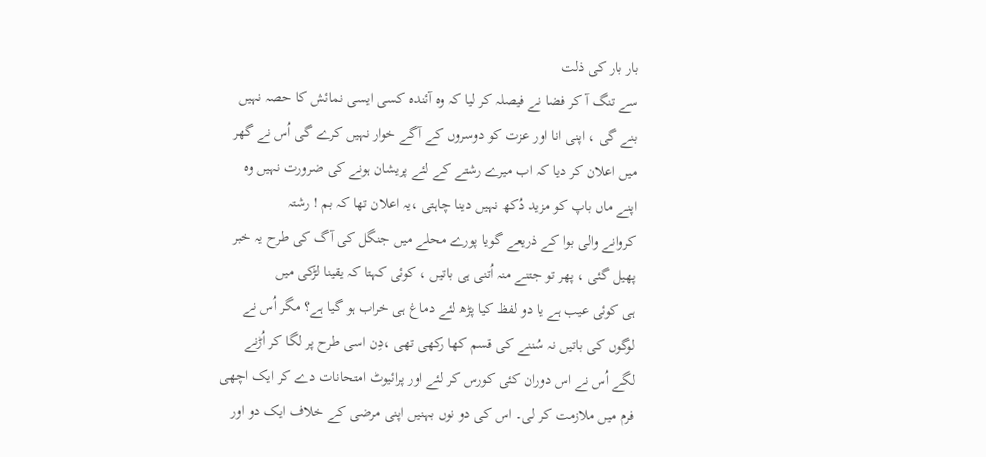بار بار کی ذلت
سے تنگ آ کر فضا نے فیصلہ کر لیا کہ وہ آئندہ کسی ایسی نمائش کا حصہ نہیں
بنے گی ، اپنی انا اور عزت کو دوسروں کے آگے خوار نہیں کرے گی اُس نے گھر
میں اعلان کر دیا کہ اب میرے رشتے کے لئے پریشان ہونے کی ضرورت نہیں وہ
اپنے ماں باپ کو مزید دُکھ نہیں دینا چاہتی ،یہ اعلان تھا کہ بم ! رشتہ
کروانے والی بوا کے ذریعے گویا پورے محلے میں جنگل کی آگ کی طرح یہ خبر
پھیل گئی ، پھر تو جتنے منہ اُتنی ہی باتیں ، کوئی کہتا کہ یقینا لڑکی میں
ہی کوئی عیب ہے یا دو لفظ کیا پڑھ لئے دماغ ہی خراب ہو گیا ہے؟ مگر اُس نے
لوگوں کی باتیں نہ سُننے کی قسم کھا رکھی تھی ،دِن اسی طرح پر لگا کر اُڑنے
لگے اُس نے اس دوران کئی کورس کر لئے اور پرائیوٹ امتحانات دے کر ایک اچھی
فرم میں ملازمت کر لی۔ اس کی دو نوں بہنیں اپنی مرضی کے خلاف ایک دو اور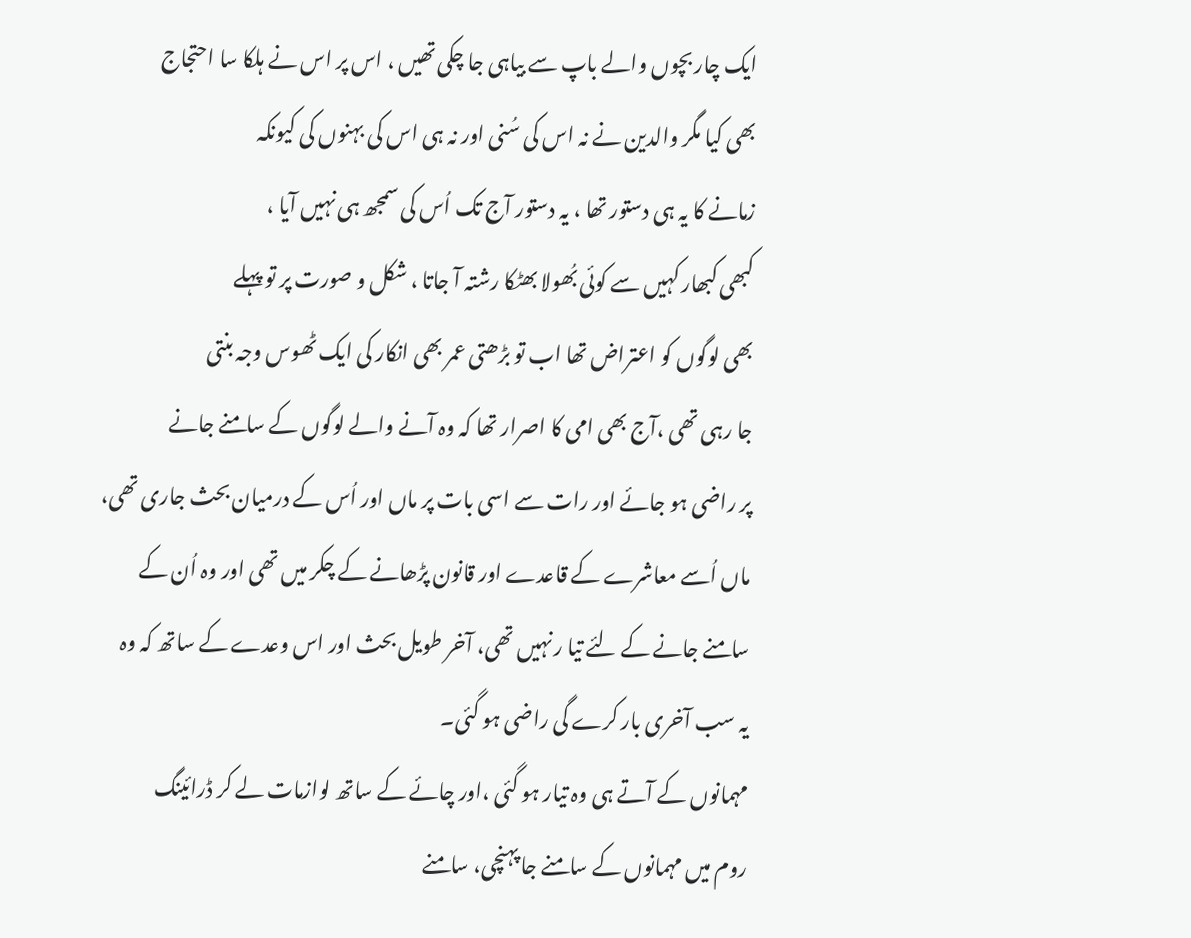ایک چار بچوں والے باپ سے بیاہی جا چکی تھیں ، اس پر اس نے ہلکا سا احتجاج
بھی کیا مگر والدین نے نہ اس کی سُنی اور نہ ہی اس کی بہنوں کی کیونکہ
زمانے کا یہ ہی دستور تھا ، یہ دستور آج تک اُس کی سمجھ ہی نہیں آیا ،
کبھی کبھار کہیں سے کوئی بُھولا بھٹکا رشتہ آ جاتا ، شکل و صورت پر تو پہلے
بھی لوگوں کو اعتراض تھا اب تو بڑھتی عمر بھی انکار کی ایک ٹھوس وجہ بنتی
جا رہی تھی ،آج بھی امی کا اصرار تھا کہ وہ آنے والے لوگوں کے سامنے جانے
پر راضی ہو جائے اور رات سے اسی بات پر ماں اور اُس کے درمیان بحث جاری تھی،
ماں اُسے معاشرے کے قاعدے اور قانون پڑھانے کے چکر میں تھی اور وہ اُن کے
سامنے جانے کے لئے تیا ر نہیں تھی، آخر طویل بحث اور اس وعدے کے ساتھ کہ وہ
یہ سب آخری بار کرے گی راضی ہو گئی۔
مہمانوں کے آتے ہی وہ تیار ہو گئی ،اور چائے کے ساتھ لوازمات لے کر ڈرائینگ
روم میں مہمانوں کے سامنے جا پہنچی، سامنے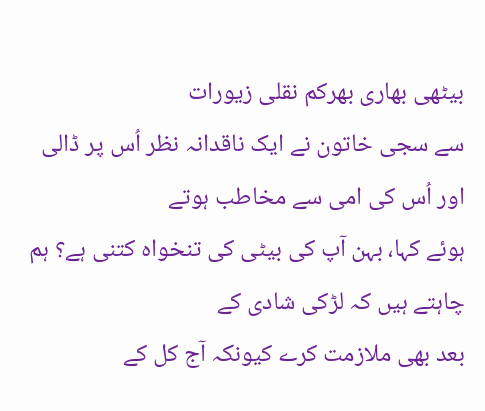بیٹھی بھاری بھرکم نقلی زیورات
سے سجی خاتون نے ایک ناقدانہ نظر اُس پر ڈالی اور اُس کی امی سے مخاطب ہوتے
ہوئے کہا، بہن آپ کی بیٹی کی تنخواہ کتنی ہے؟ ہم چاہتے ہیں کہ لڑکی شادی کے
بعد بھی ملازمت کرے کیونکہ آج کل کے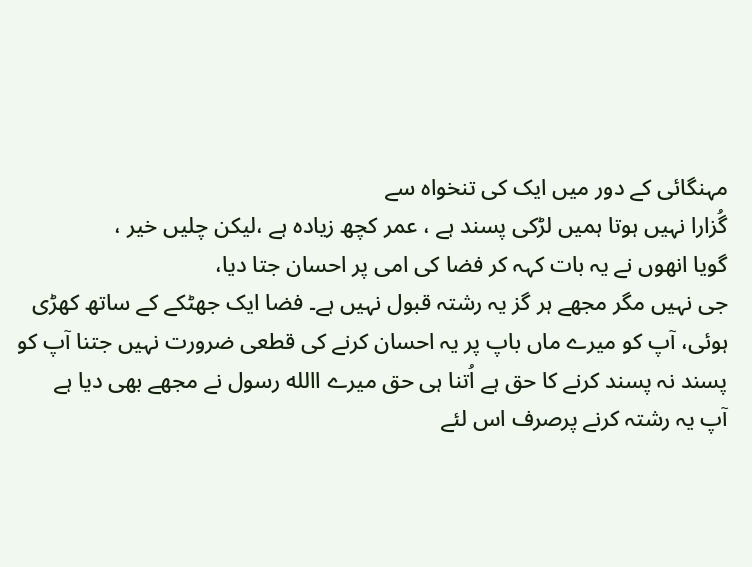مہنگائی کے دور میں ایک کی تنخواہ سے
گُزارا نہیں ہوتا ہمیں لڑکی پسند ہے ، عمر کچھ زیادہ ہے ،لیکن چلیں خیر ،
گویا انھوں نے یہ بات کہہ کر فضا کی امی پر احسان جتا دیا،
جی نہیں مگر مجھے ہر گز یہ رشتہ قبول نہیں ہے۔ فضا ایک جھٹکے کے ساتھ کھڑی
ہوئی، آپ کو میرے ماں باپ پر یہ احسان کرنے کی قطعی ضرورت نہیں جتنا آپ کو
پسند نہ پسند کرنے کا حق ہے اُتنا ہی حق میرے االله رسول نے مجھے بھی دیا ہے
آپ یہ رشتہ کرنے پرصرف اس لئے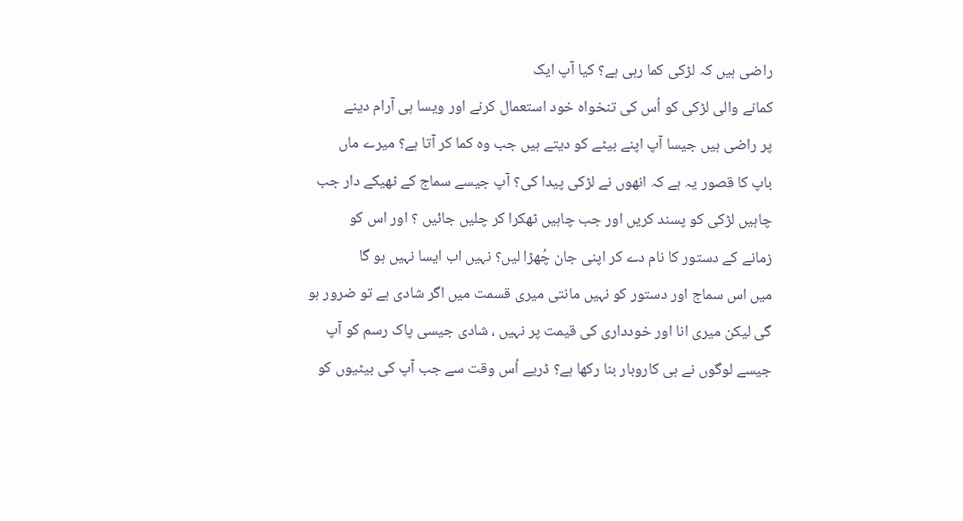راضی ہیں کہ لڑکی کما رہی ہے؟ کیا آپ ایک
کمانے والی لڑکی کو اُس کی تنخواہ خود استعمال کرنے اور ویسا ہی آرام دینے
پر راضی ہیں جیسا آپ اپنے بیٹے کو دیتے ہیں جب وہ کما کر آتا ہے؟ میرے ماں
باپ کا قصور یہ ہے کہ انھوں نے لڑکی پیدا کی؟ آپ جیسے سماج کے ٹھیکے دار جب
چاہیں لڑکی کو پسند کریں اور جب چاہیں ٹھکرا کر چلیں جائیں ؟ اور اس کو
زمانے کے دستور کا نام دے کر اپنی جان چُھڑا لیں؟ نہیں اب ایسا نہیں ہو گا
میں اس سماج اور دستور کو نہیں مانتی میری قسمت میں اگر شادی ہے تو ضرور ہو
گی لیکن میری انا اور خودداری کی قیمت پر نہیں ، شادی جیسی پاک رسم کو آپ
جیسے لوگوں نے ہی کاروبار بنا رکھا ہے؟ ڈریے اُس وقت سے جب آپ کی بیٹیوں کو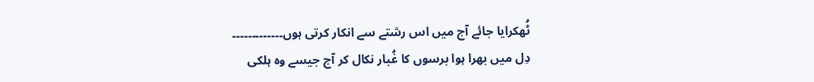ٹُھکرایا جائے آج میں اس رشتے سے انکار کرتی ہوں۔۔۔۔۔۔۔۔۔۔۔۔۔
دِل میں بھرا ہوا برسوں کا غُبار نکال کر آج جیسے وہ ہلکی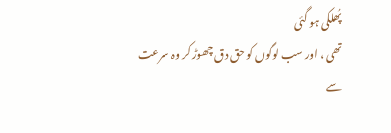پُھلکی ہو گئی
تھی ، اور سب لوگوں کو حق دق چھوڑ کر وہ سرعت سے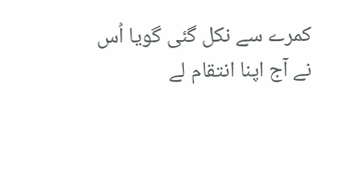کمرے سے نکل گئی گویا اُس
نے آج اپنا انتقام لے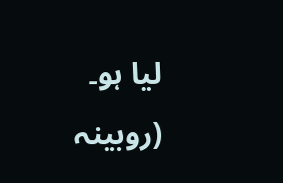لیا ہو۔
(روبینہ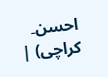احسن۔ کراچی) |